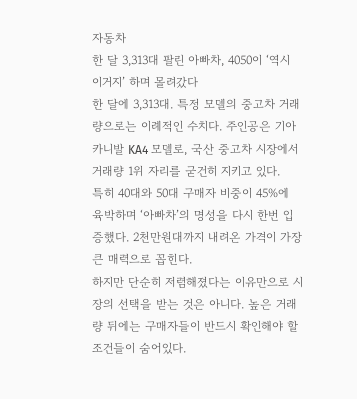자동차
한 달 3,313대 팔린 아빠차, 4050이 ‘역시 이거지’ 하며 몰려갔다
한 달에 3,313대. 특정 모델의 중고차 거래량으로는 이례적인 수치다. 주인공은 기아 카니발 KA4 모델로, 국산 중고차 시장에서 거래량 1위 자리를 굳건히 지키고 있다.
특히 40대와 50대 구매자 비중이 45%에 육박하며 ‘아빠차’의 명성을 다시 한번 입증했다. 2천만원대까지 내려온 가격이 가장 큰 매력으로 꼽힌다.
하지만 단순히 저렴해졌다는 이유만으로 시장의 선택을 받는 것은 아니다. 높은 거래량 뒤에는 구매자들이 반드시 확인해야 할 조건들이 숨어있다.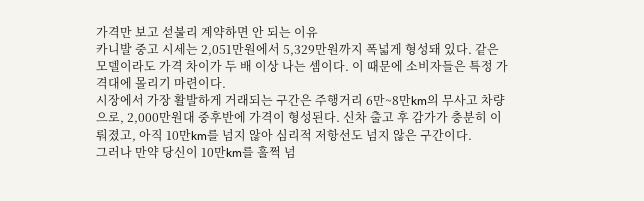가격만 보고 섣불리 계약하면 안 되는 이유
카니발 중고 시세는 2,051만원에서 5,329만원까지 폭넓게 형성돼 있다. 같은 모델이라도 가격 차이가 두 배 이상 나는 셈이다. 이 때문에 소비자들은 특정 가격대에 몰리기 마련이다.
시장에서 가장 활발하게 거래되는 구간은 주행거리 6만~8만km의 무사고 차량으로, 2,000만원대 중후반에 가격이 형성된다. 신차 출고 후 감가가 충분히 이뤄졌고, 아직 10만km를 넘지 않아 심리적 저항선도 넘지 않은 구간이다.
그러나 만약 당신이 10만km를 훌쩍 넘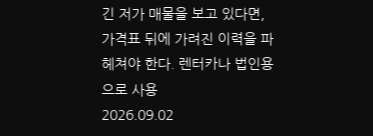긴 저가 매물을 보고 있다면, 가격표 뒤에 가려진 이력을 파헤쳐야 한다. 렌터카나 법인용으로 사용
2026.09.02